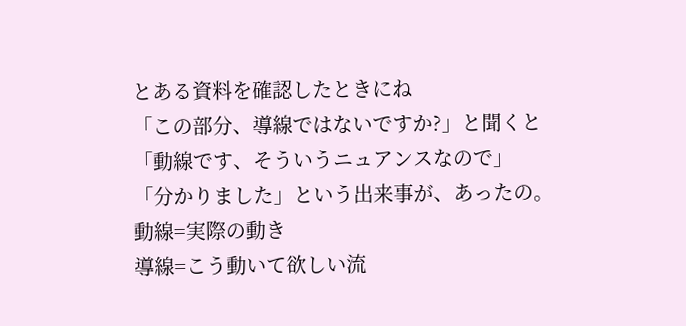とある資料を確認したときにね
「この部分、導線ではないですか?」と聞くと
「動線です、そういうニュアンスなので」
「分かりました」という出来事が、あったの。
動線=実際の動き
導線=こう動いて欲しい流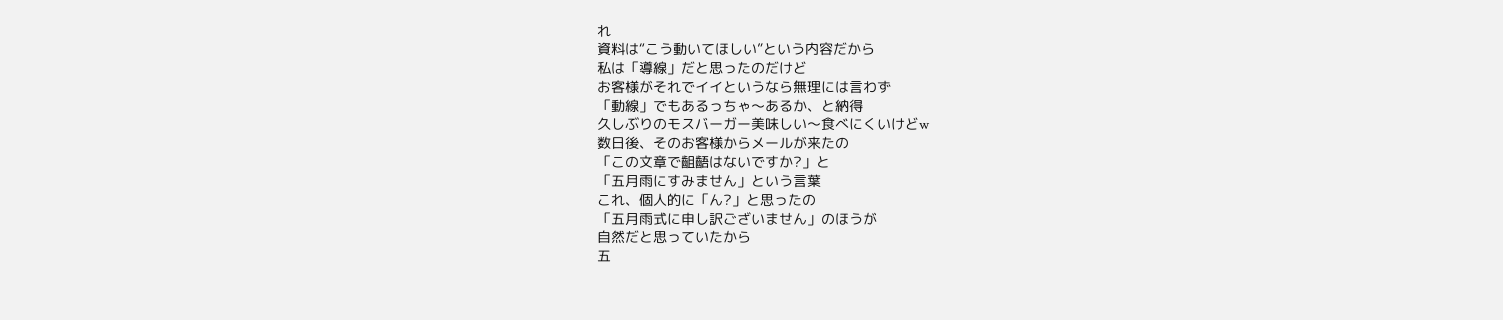れ
資料は“こう動いてほしい”という内容だから
私は「導線」だと思ったのだけど
お客様がそれでイイというなら無理には言わず
「動線」でもあるっちゃ〜あるか、と納得
久しぶりのモスバーガー美味しい〜食べにくいけどw
数日後、そのお客様からメールが来たの
「この文章で齟齬はないですか?」と
「五月雨にすみません」という言葉
これ、個人的に「ん?」と思ったの
「五月雨式に申し訳ございません」のほうが
自然だと思っていたから
五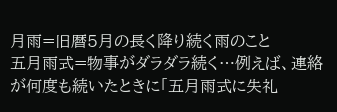月雨=旧暦5月の長く降り続く雨のこと
五月雨式=物事がダラダラ続く…例えば、連絡が何度も続いたときに「五月雨式に失礼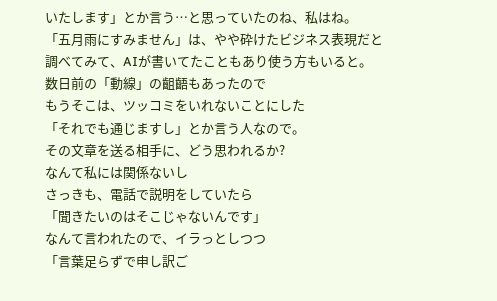いたします」とか言う…と思っていたのね、私はね。
「五月雨にすみません」は、やや砕けたビジネス表現だと
調べてみて、AIが書いてたこともあり使う方もいると。
数日前の「動線」の齟齬もあったので
もうそこは、ツッコミをいれないことにした
「それでも通じますし」とか言う人なので。
その文章を送る相手に、どう思われるか?
なんて私には関係ないし
さっきも、電話で説明をしていたら
「聞きたいのはそこじゃないんです」
なんて言われたので、イラっとしつつ
「言葉足らずで申し訳ご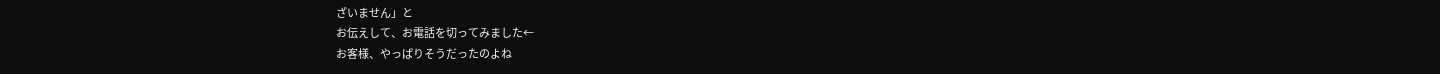ざいません」と
お伝えして、お電話を切ってみました←
お客様、やっぱりそうだったのよね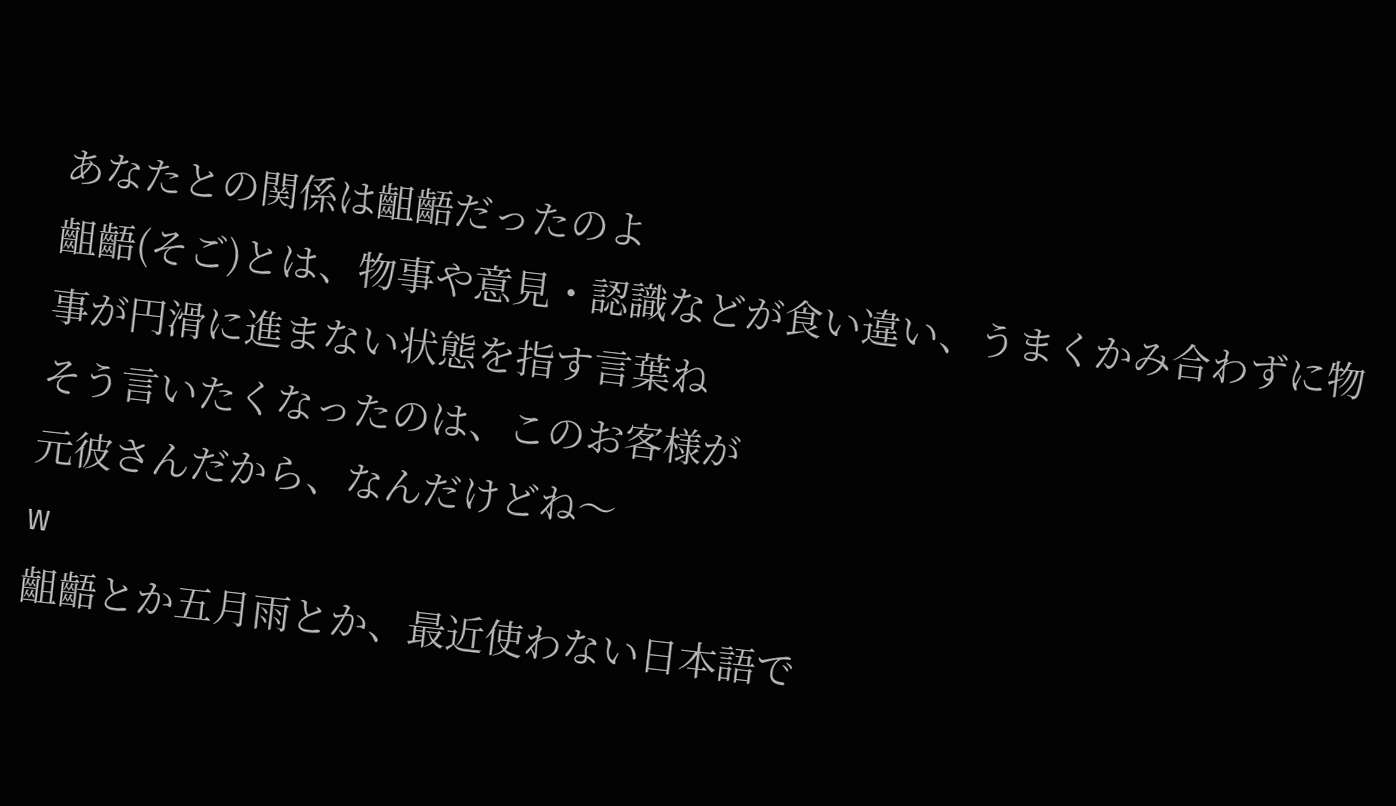あなたとの関係は齟齬だったのよ
齟齬(そご)とは、物事や意見・認識などが食い違い、うまくかみ合わずに物事が円滑に進まない状態を指す言葉ね
そう言いたくなったのは、このお客様が
元彼さんだから、なんだけどね〜
w
齟齬とか五月雨とか、最近使わない日本語で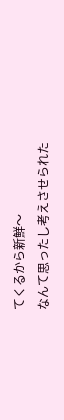てくるから新鮮〜
なんて思ったし考えさせられた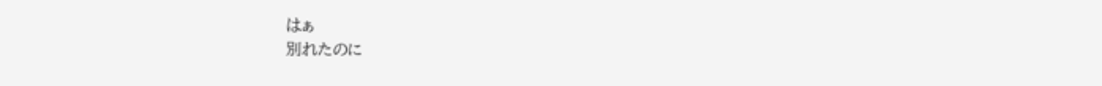はぁ
別れたのに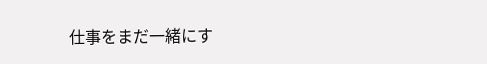仕事をまだ一緒にす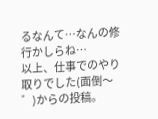るなんて…なんの修行かしらね…
以上、仕事でのやり取りでした(面倒〜
゛)からの投稿。